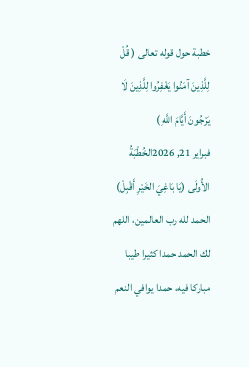خطبة حول قوله تعالى ( قُلْ لِلَّذِينَ آمَنُوا يَغْفِرُوا لِلَّذِينَ لَا يَرْجُونَ أَيَّامَ اللَّهِ )
فبراير 21, 2026الخُطْبَةُ الأُولَى (يَا بَاغِيَ الخَيْرِ أَقْبِلْ)
الحمد لله رب العالمين، اللهم لك الحمد حمدا كثيرا طيبا مباركا فيه، حمدا يوافي النعم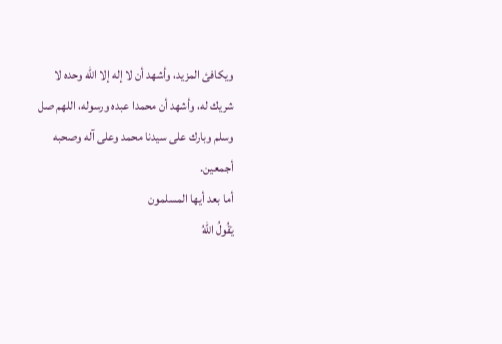ويكافئ المزيد، وأشهد أن لا إله إلا الله وحده لا شريك له، وأشهد أن محمدا عبده ورسوله، اللهم صل وسلم وبارك على سيدنا محمد وعلى آله وصحبه أجمعين.
أما بعد أيها المسلمون
يَقُولُ اللهُ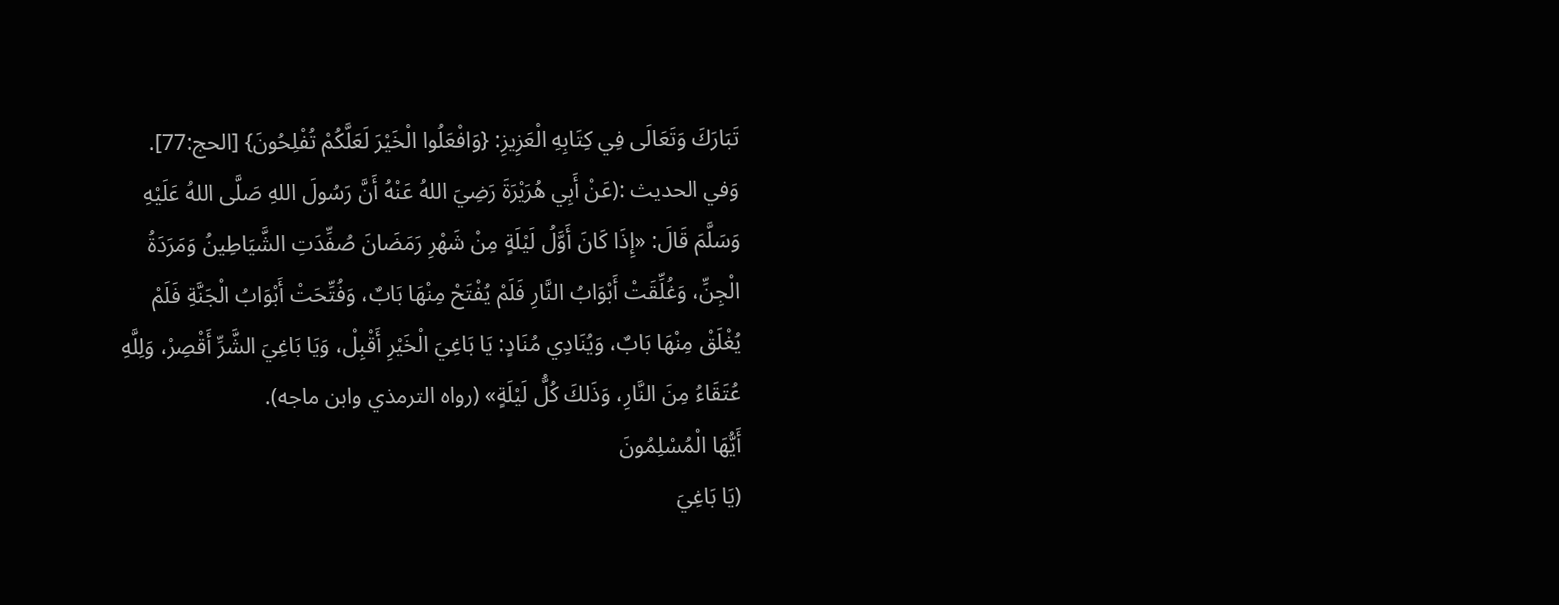تَبَارَكَ وَتَعَالَى فِي كِتَابِهِ الْعَزِيزِ: {وَافْعَلُوا الْخَيْرَ لَعَلَّكُمْ تُفْلِحُونَ} [الحج:77]. وَفي الحديث :(عَنْ أَبِي هُرَيْرَةَ رَضِيَ اللهُ عَنْهُ أَنَّ رَسُولَ اللهِ صَلَّى اللهُ عَلَيْهِ وَسَلَّمَ قَالَ: «إِذَا كَانَ أَوَّلُ لَيْلَةٍ مِنْ شَهْرِ رَمَضَانَ صُفِّدَتِ الشَّيَاطِينُ وَمَرَدَةُ الْجِنِّ، وَغُلِّقَتْ أَبْوَابُ النَّارِ فَلَمْ يُفْتَحْ مِنْهَا بَابٌ، وَفُتِّحَتْ أَبْوَابُ الْجَنَّةِ فَلَمْ يُغْلَقْ مِنْهَا بَابٌ، وَيُنَادِي مُنَادٍ: يَا بَاغِيَ الْخَيْرِ أَقْبِلْ، وَيَا بَاغِيَ الشَّرِّ أَقْصِرْ، وَلِلَّهِ عُتَقَاءُ مِنَ النَّارِ، وَذَلكَ كُلُّ لَيْلَةٍ» (رواه الترمذي وابن ماجه).
أَيُّهَا الْمُسْلِمُونَ
(يَا بَاغِيَ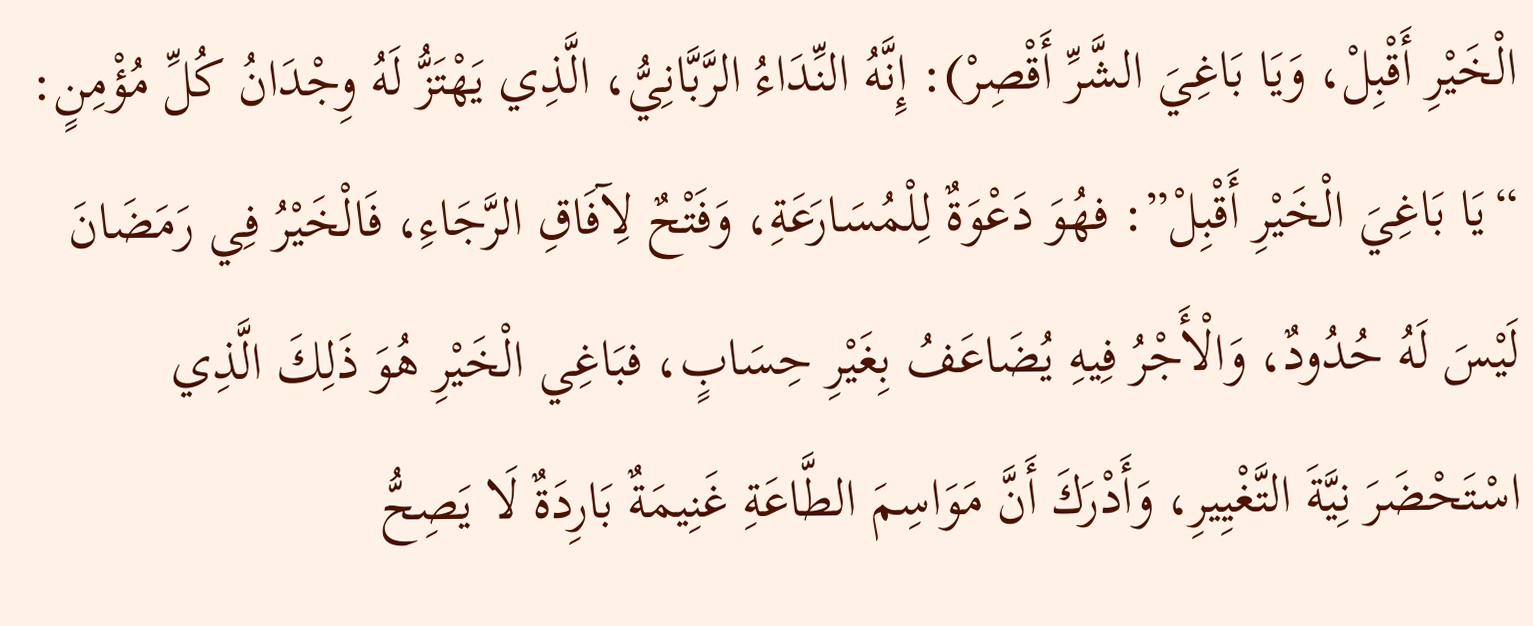الْخَيْرِ أَقْبِلْ، وَيَا بَاغِيَ الشَّرِّ أَقْصِرْ): إِنَّهُ النِّدَاءُ الرَّبَّانِيُّ، الَّذِي يَهْتَزُّ لَهُ وِجْدَانُ كُلِّ مُؤْمِنٍ: “يَا بَاغِيَ الْخَيْرِ أَقْبِلْ”: فهُوَ دَعْوَةٌ لِلْمُسَارَعَةِ، وَفَتْحٌ لِآفَاقِ الرَّجَاءِ، فَالْخَيْرُ فِي رَمَضَانَ لَيْسَ لَهُ حُدُودٌ، وَالْأَجْرُ فِيهِ يُضَاعَفُ بِغَيْرِ حِسَابٍ، فبَاغِي الْخَيْرِ هُوَ ذَلِكَ الَّذِي اسْتَحْضَرَ نِيَّةَ التَّغْيِيرِ، وَأَدْرَكَ أَنَّ مَوَاسِمَ الطَّاعَةِ غَنِيمَةٌ بَارِدَةٌ لَا يَصِحُّ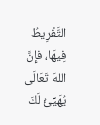التَّفْرِيطُ فِيهَا، فإِنَّ اللهَ تَعَالَى يُهَيِّئُ لَكَ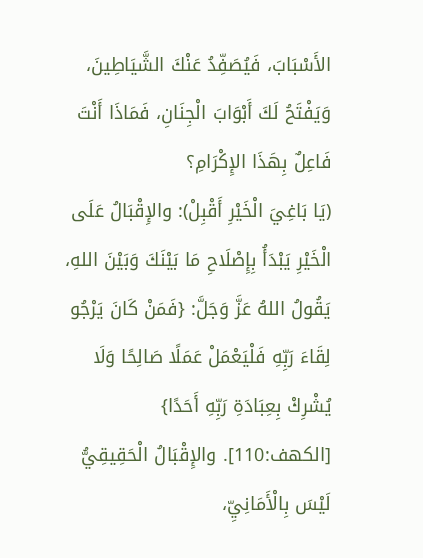الأَسْبَابَ، فَيُصَفِّدُ عَنْكَ الشَّيَاطِينَ، وَيَفْتَحُ لَكَ أَبْوَابَ الْجِنَانِ، فَمَاذَا أَنْتَ فَاعِلٌ بِهَذَا الإِكْرَامِ؟
(يَا بَاغِيَ الْخَيْرِ أَقْبِلْ): والإِقْبَالُ عَلَى الْخَيْرِ يَبْدَأُ بِإِصْلَاحِ مَا بَيْنَكَ وَبَيْنَ اللهِ، يَقُولُ اللهُ عَزَّ وَجَلَّ: {فَمَنْ كَانَ يَرْجُو لِقَاءَ رَبِّهِ فَلْيَعْمَلْ عَمَلًا صَالِحًا وَلَا يُشْرِكْ بِعِبَادَةِ رَبِّهِ أَحَدًا} [الكهف:110]. والإِقْبَالُ الْحَقِيقِيُّ لَيْسَ بِالْأَمَانِيِّ،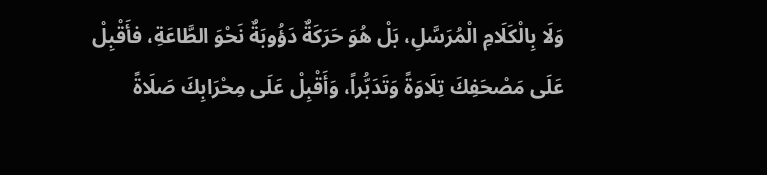وَلَا بِالْكَلَامِ الْمُرَسَّلِ، بَلْ هُوَ حَرَكَةٌ دَؤُوبَةٌ نَحْوَ الطَّاعَةِ، فأَقْبِلْ عَلَى مَصْحَفِكَ تِلَاوَةً وَتَدَبُّراً، وَأَقْبِلْ عَلَى مِحْرَابِكَ صَلَاةً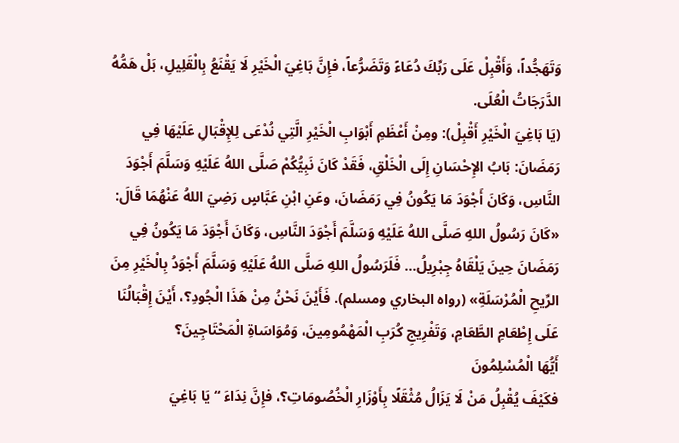وَتَهَجُّداً، وَأَقْبِلْ عَلَى رَبِّكَ دُعَاءً وَتَضَرُّعاً، فإِنَّ بَاغِيَ الْخَيْرِ لَا يَقْنَعُ بِالْقَلِيلِ، بَلْ هَمُّهُ الدَّرَجَاتُ الْعُلَى.
(يَا بَاغِيَ الْخَيْرِ أَقْبِلْ): ومِنْ أَعْظَمِ أَبْوَابِ الْخَيْرِ الَّتِي نُدْعَى لِلإِقْبَالِ عَلَيْهَا فِي رَمَضَانَ: بَابُ الإِحْسَانِ إِلَى الْخَلْقِ، فَقَدْ كَانَ نَبِيُّكُمْ صَلَّى اللهُ عَلَيْهِ وَسَلَّمَ أَجْوَدَ النَّاسِ، وَكَانَ أَجْوَدَ مَا يَكُونُ فِي رَمَضَانَ، وعَنِ ابْنِ عَبَّاسٍ رَضِيَ اللهُ عَنْهُمَا قَالَ: «كَانَ رَسُولُ اللهِ صَلَّى اللهُ عَلَيْهِ وَسَلَّمَ أَجْوَدَ النَّاسِ، وَكَانَ أَجْوَدَ مَا يَكُونُ فِي رَمَضَانَ حِينَ يَلْقَاهُ جِبْرِيلُ… فَلَرَسُولُ اللهِ صَلَّى اللهُ عَلَيْهِ وَسَلَّمَ أَجْوَدُ بِالْخَيْرِ مِنَ الرِّيحِ الْمُرْسَلَةِ» (رواه البخاري ومسلم). فَأَيْنَ نَحْنُ مِنْ هَذَا الْجُودِ؟، أَيْنَ إِقْبَالُنَا عَلَى إِطْعَامِ الطَّعَامِ، وَتَفْرِيجِ كُرَبِ الْمَهْمُومِينَ، وَمُوَاسَاةِ الْمَحْتَاجِينَ؟
أَيُّهَا الْمُسْلِمُونَ
فكَيْفَ يُقْبِلُ مَنْ لَا يَزَالُ مُثْقَلًا بِأَوْزَارِ الْخُصُومَاتِ؟، فإِنَّ نِدَاءَ “يَا بَاغِيَ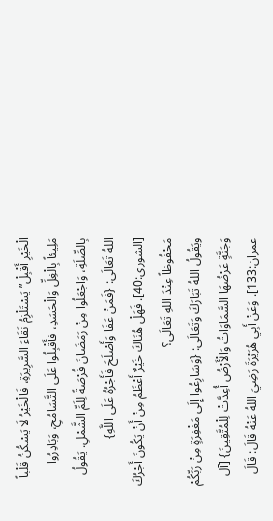الْخَيْرِ أَقْبِلْ” يَسْتَلْزِمُ نَقَاءَ السَّرِيرَةِ، فَالْخَيْرُ لَا يَسْكُنُ قَلْباً مَلِيئاً بِالْغِلِّ وَالْحَسَدِ، فأَقْبِلُوا عَلَى التَّسَامُحِ، وَبَادِرُوا بِالصِّلَةِ، وَاجْعَلُوا مِنْ رَمَضَانَ فُرْصَةً لِلَمِّ الشَّمْلِ. يَقُولُ اللهُ تَعَالَى: {فَمَنْ عَفَا وَأَصْلَحَ فَأَجْرُهُ عَلَى اللَّهِ} [الشورى:40]. فَهَلْ هُنَاكَ خَيْرٌ أَعْظَمُ مِنْ أَنْ يَكُونَ أَجْرُكَ مَحْفُوظاً عِنْدَ اللهِ تَعَالَى؟
ويَقُولُ اللهُ تَبَارَكَ وَتَعَالَى: {وَسَارِعُوا إِلَى مَغْفِرَةٍ مِنْ رَبِّكُمْ وَجَنَّةٍ عَرْضُهَا السَّمَاوَاتُ وَالْأَرْضُ أُعِدَّتْ لِلْمُتَّقِينَ} [آل عمران:133]. وَعَنْ أَبِي هُرَيْرَةَ رَضِيَ اللهُ عَنْهُ قَالَ: قَالَ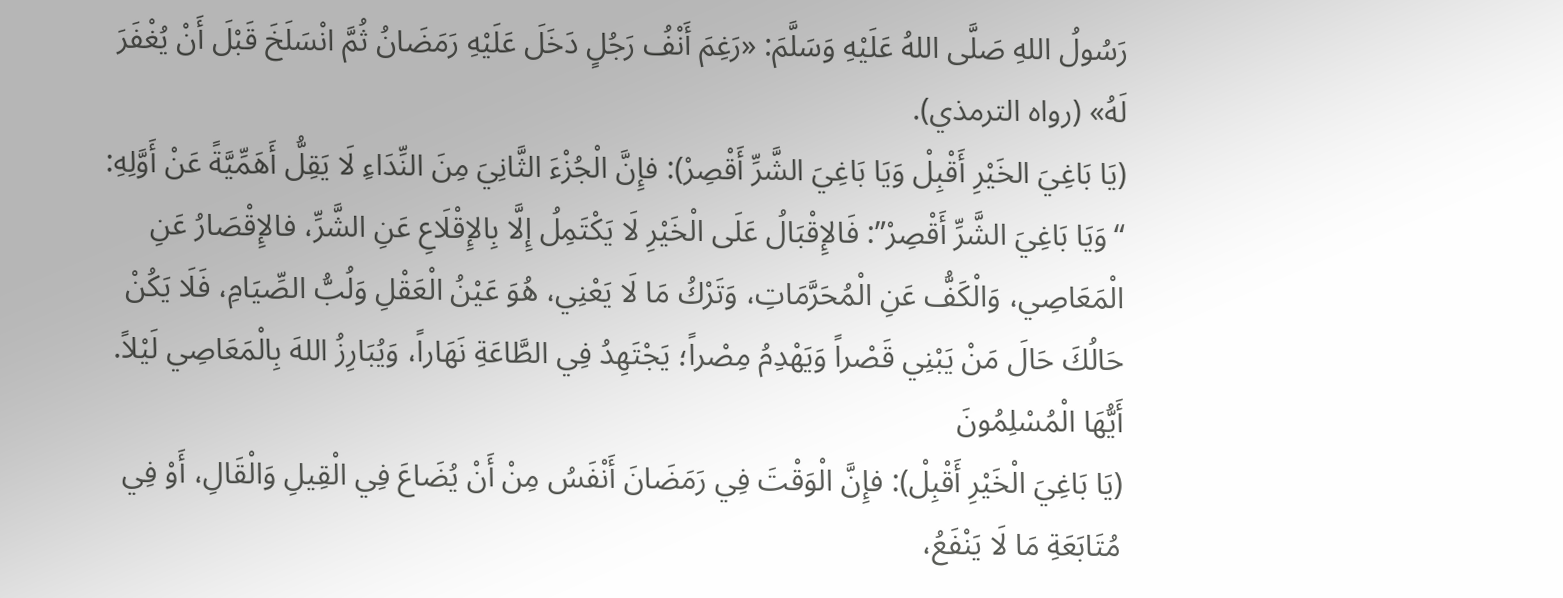رَسُولُ اللهِ صَلَّى اللهُ عَلَيْهِ وَسَلَّمَ: «رَغِمَ أَنْفُ رَجُلٍ دَخَلَ عَلَيْهِ رَمَضَانُ ثُمَّ انْسَلَخَ قَبْلَ أَنْ يُغْفَرَ لَهُ» (رواه الترمذي).
(يَا بَاغِيَ الخَيْرِ أَقْبِلْ وَيَا بَاغِيَ الشَّرِّ أَقْصِرْ): فإِنَّ الْجُزْءَ الثَّانِيَ مِنَ النِّدَاءِ لَا يَقِلُّ أَهَمِّيَّةً عَنْ أَوَّلِهِ: “وَيَا بَاغِيَ الشَّرِّ أَقْصِرْ”: فَالإِقْبَالُ عَلَى الْخَيْرِ لَا يَكْتَمِلُ إِلَّا بِالإِقْلَاعِ عَنِ الشَّرِّ، فالإِقْصَارُ عَنِ الْمَعَاصِي، وَالْكَفُّ عَنِ الْمُحَرَّمَاتِ، وَتَرْكُ مَا لَا يَعْنِي، هُوَ عَيْنُ الْعَقْلِ وَلُبُّ الصِّيَامِ، فَلَا يَكُنْ حَالُكَ حَالَ مَنْ يَبْنِي قَصْراً وَيَهْدِمُ مِصْراً؛ يَجْتَهِدُ فِي الطَّاعَةِ نَهَاراً، وَيُبَارِزُ اللهَ بِالْمَعَاصِي لَيْلاً.
أَيُّهَا الْمُسْلِمُونَ
(يَا بَاغِيَ الْخَيْرِ أَقْبِلْ): فإِنَّ الْوَقْتَ فِي رَمَضَانَ أَنْفَسُ مِنْ أَنْ يُضَاعَ فِي الْقِيلِ وَالْقَالِ، أَوْ فِي مُتَابَعَةِ مَا لَا يَنْفَعُ،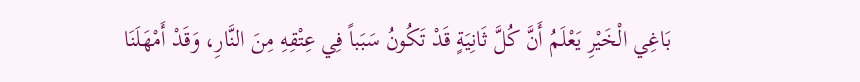بَاغِي الْخَيْرِ يَعْلَمُ أَنَّ كُلَّ ثَانِيَةٍ قَدْ تَكُونُ سَبَباً فِي عِتْقِهِ مِنَ النَّارِ، وَقَدْ أَمْهَلَنَا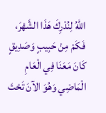اللهُ لِنُدْرِكَ هَذَا الشَّهْرَ، فَكَمْ مِنْ حَبِيبٍ وَصَدِيقٍ كَانَ مَعَنَا فِي الْعَامِ الْمَاضِي وَهُوَ الآنَ تَحْتَ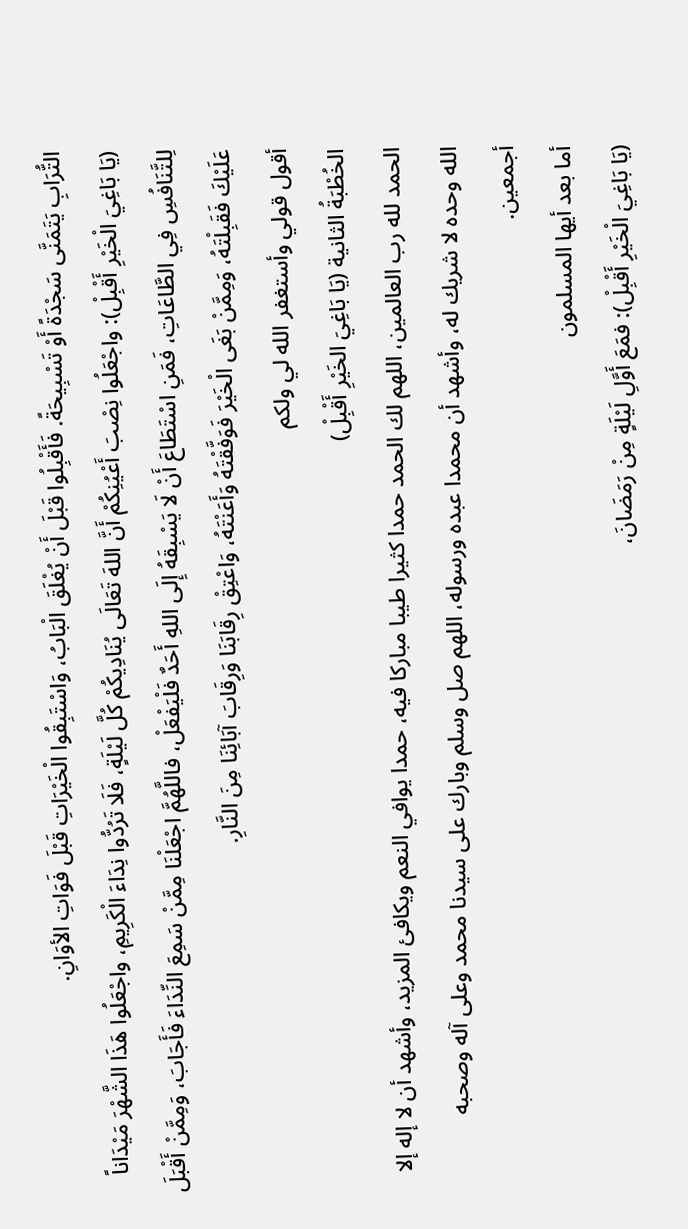التُّرَابِ يَتَمَنَّى سَجْدَةً أَوْ تَسْبِيحَةً. فَأَقْبِلُوا قَبْلَ أَنْ يُغْلَقَ الْبَابُ، وَاسْتَبِقُوا الْخَيْرَاتِ قَبْلَ فَوَاتِ الأوَانِ.
(يَا بَاغِيَ الْخَيْرِ أَقْبِلْ): واجْعَلُوا نِصْبَ أَعْيُنِكُمْ أَنَّ اللهَ تَعَالَى يُنَادِيكُمْ كُلَّ لَيْلَةٍ، فَلَا تَرُدُّوا نِدَاءَ الْكَرِيمِ، واجْعَلُوا هَذَا الشَّهْرَ مَيْدَاناً لِلتَّنَافُسِ فِي الطَّاعَاتِ، فَمَنِ اسْتَطَاعَ أَنْ لَا يَسْبِقَهُ إِلَى اللهِ أَحَدٌ فَلْيَفْعَلْ، فاللَّهُمَّ اجْعَلْنَا مِمَّنْ سَمِعَ النِّدَاءَ فَأَجَابَ، وَمِمَّنْ أَقْبَلَ عَلَيْكَ فَقَبِلْتَهُ، وَمِمَّنْ بَغَى الْخَيْرَ فَوَفَّقْتَهُ وَأَعَنْتَهُ، وَاعْتِقْ رِقَابَنَا وَرِقَابَ آبَائِنَا مِنَ النَّارِ.
أقول قولي وأستغفر الله لي ولكم
الخُطْبَةُ الثانية (يَا بَاغِيَ الخَيْرِ أَقْبِلْ)
الحمد لله رب العالمين، اللهم لك الحمد حمدا كثيرا طيبا مباركا فيه، حمدا يوافي النعم ويكافئ المزيد، وأشهد أن لا إله إلا الله وحده لا شريك له، وأشهد أن محمدا عبده ورسوله، اللهم صل وسلم وبارك على سيدنا محمد وعلى آله وصحبه أجمعين.
أما بعد أيها المسلمون
(يَا بَاغِيَ الْخَيْرِ أَقْبِلْ): فمَعَ أَوَّلِ لَيْلَةٍ مِنْ رَمَضَانَ،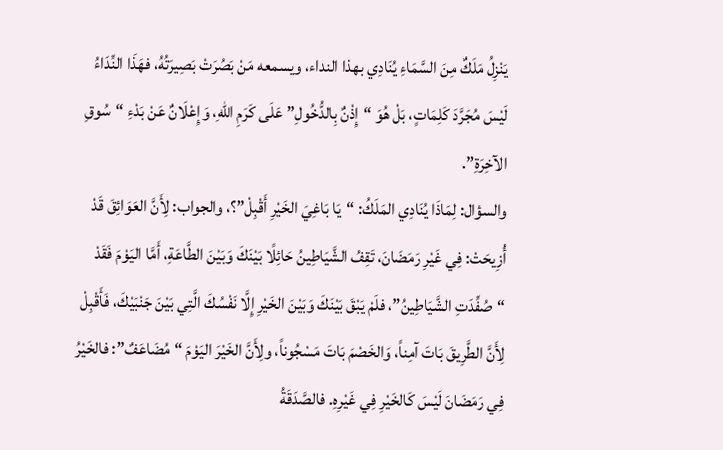يَنْزِلُ مَلَكٌ مِنَ السَّمَاءِ يُنَادِي بهذا النداء، ويسمعه مَنْ بَصُرَتْ بَصِيرَتُهُ، فهَذَا النِّدَاءُ لَيْسَ مُجَرَّدَ كَلِمَاتٍ، بَلْ هُوَ “إِذْنٌ بِالدُّخُولِ” عَلَى كَرَمِ اللهِ، وَإِعْلَانٌ عَنْ بَدْءِ “سُوقِ الآخِرَةِ”.
والسؤال: لِمَاذَا يُنَادِي المَلَكُ: “يَا بَاغِيَ الخَيْرِ أَقْبِلْ”؟، والجواب: لِأَنَّ العَوَائِقَ قَدْ أُزِيحَتْ: فِي غَيْرِ رَمَضَانَ، تَقِفُ الشَّيَاطِينُ حَائِلًا بَيْنَكَ وَبَيْنَ الطَّاعَةِ، أَمَّا اليَوْمَ فَقَدْ “صُفِّدَتِ الشَّيَاطِينُ”، فلَمْ يَبْقَ بَيْنَكَ وَبَيْنَ الخَيْرِ إِلَّا نَفْسُكَ الَّتِي بَيْنَ جَنْبَيْكَ، فَأَقْبِلْ لِأَنَّ الطَّرِيقَ بَاتَ آمِناً، وَالخَصْمَ بَاتَ مَسْجُوناً، ولِأَنَّ الخَيْرَ اليَوْمَ “مُضَاعَفٌ”: فالخَيْرُ فِي رَمَضَانَ لَيْسَ كَالخَيْرِ فِي غَيْرِهِ. فالصَّدَقَةُ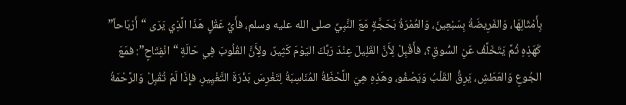بِأَمْثَالِهَا، وَالفَرِيضَةُ بِسَبْعِينَ، وَالعُمْرَةُ بَحَجَّةٍ مَعَ النَّبِيِّ صلى الله عليه وسلم، فأَيُّ عَقْلٍ هَذَا الَّذِي يَرَى “أَرْبَاحاً” كَهَذِهِ ثُمَّ يَتَخَلَّفُ عَنِ السُّوقِ؟، فأَقْبِلْ لِأَنَّ القَلِيلَ عِنْدَ رَبِّكَ اليَوْمَ كَثِيرٌ، ولِأَنَّ القُلُوبَ فِي حَالَةِ “انْفِتَاحٍ”: فمَعَ الجُوعِ وَالعَطَشِ، يَرِقُّ القَلْبُ وَيَصْفُو، وهَذِهِ هِيَ اللَّحْظَةُ المُنَاسِبَةُ لِتَغْرِسَ بَذْرَةَ التَّغْيِيرِ، فإِذَا لَمْ تُقْبِلْ وَالرَّحْمَةُ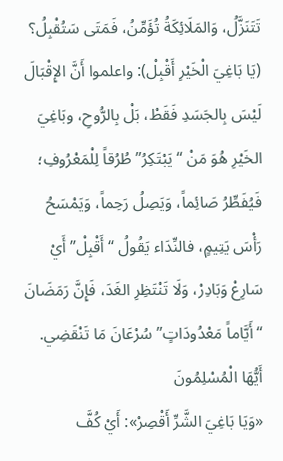تَتَنَزَّلُ، وَالمَلَائِكَةُ تُؤَمِّنُ، فَمَتَى سَتُقْبِلُ؟
(يَا بَاغِيَ الْخَيْرِ أَقْبِلْ): واعلموا أَنَّ الإِقْبَالَ لَيْسَ بِالجَسَدِ فَقَطْ، بَلْ بِالرُّوحِ، وبَاغِيَ الخَيْرِ هُوَ مَنْ “يَبْتَكِرُ” طُرُقاً لِلْمَعْرُوفِ؛ فَيُفَطِّرُ صَائِماً، وَيَصِلُ رَحِماً، وَيَمْسَحُ رَأْسَ يَتِيمٍ، فالنِّدَاء يَقُولُ “أَقْبِلْ” أَيْ سَارِعْ وَبَادِرْ، وَلَا تَنْتَظِرِ الغَدَ، فَإِنَّ رَمَضَانَ “أَيَّاماً مَعْدُودَاتٍ” سُرْعَانَ مَا تَنْقَضِي.
أَيُّهَا الْمُسْلِمُونَ
«وَيَا بَاغِيَ الشَّرِّ أَقْصِرْ»: أَيْ كُفَّ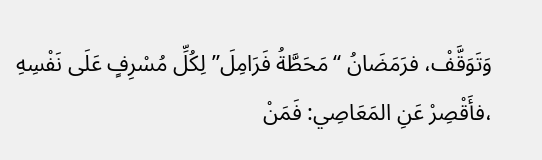وَتَوَقَّفْ، فرَمَضَانُ “مَحَطَّةُ فَرَامِلَ” لِكُلِّ مُسْرِفٍ عَلَى نَفْسِهِ ،فأَقْصِرْ عَنِ المَعَاصِي: فَمَنْ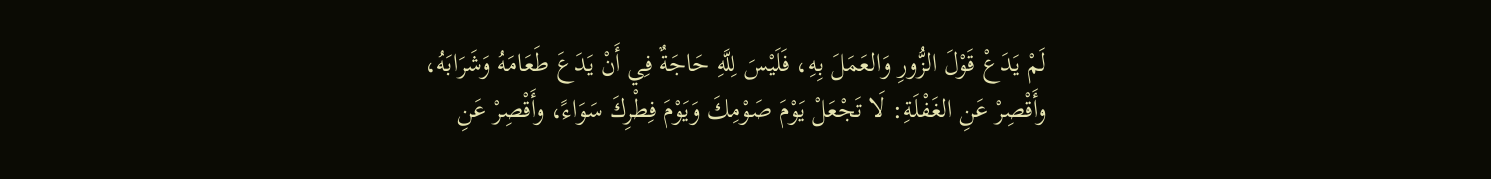لَمْ يَدَعْ قَوْلَ الزُّورِ وَالعَمَلَ بِهِ، فَلَيْسَ لِلَّهِ حَاجَةٌ فِي أَنْ يَدَعَ طَعَامَهُ وَشَرَابَهُ، وأَقْصِرْ عَنِ الغَفْلَةِ: لَا تَجْعَلْ يَوْمَ صَوْمِكَ وَيَوْمَ فِطْرِكَ سَوَاءً، وأَقْصِرْ عَنِ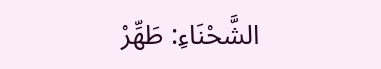الشَّحْنَاءِ: طَهِّرْ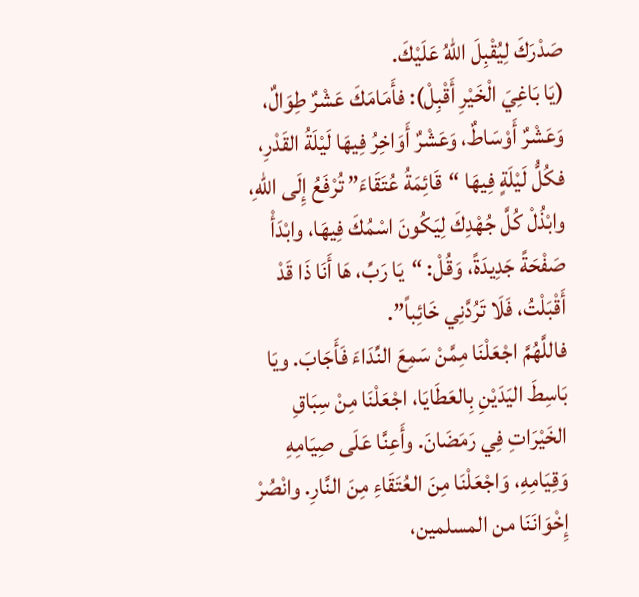صَدْرَكَ لِيُقْبِلَ اللهُ عَلَيْكَ.
(يَا بَاغِيَ الْخَيْرِ أَقْبِلْ): فأَمَامَكَ عَشْرٌ طِوَالٌ، وَعَشْرٌ أَوْسَاطٌ، وَعَشْرٌ أَوَاخِرُ فِيهَا لَيْلَةُ القَدْرِ، فكُلُّ لَيْلَةٍ فِيهَا “قَائِمَةُ عُتَقَاءَ” تُرْفَعُ إِلَى اللهِ، وابْذُلْ كُلَّ جُهْدِكَ لِيَكُونَ اسْمُكَ فِيهَا، وابْدَأْ صَفْحَةً جَدِيدَةً، وَقُلْ: “يَا رَبِّ، هَا أَنَا ذَا قَدْ أَقْبَلْتُ، فَلَا تَرُدَّنِي خَائِباً”.
فاللَّهُمَّ اجْعَلْنَا مِمَّنْ سَمِعَ النِّدَاءَ فَأَجَابَ. ويَا بَاسِطَ اليَدَيْنِ بِالعَطَايَا، اجْعَلْنَا مِنْ سِبَاقِ الخَيْرَاتِ فِي رَمَضَانَ. وأَعِنَّا عَلَى صِيَامِهِ وَقِيَامِهِ، وَاجْعَلْنَا مِنَ العُتَقَاءِ مِنَ النَّارِ. وانْصُرْ إِخْوَانَنَا من المسلمين،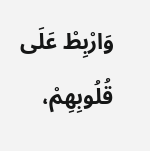وَارْبِطْ عَلَى قُلُوبِهِمْ،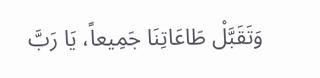وَتَقَبَّلْ طَاعَاتِنَا جَمِيعاً، يَا رَبَّ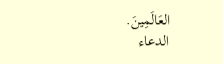العَالَمِينَ.
الدعاء